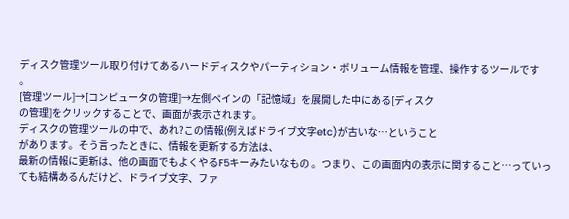ディスク管理ツール取り付けてあるハードディスクやパーティション・ボリューム情報を管理、操作するツールです
。
[管理ツール]→[コンピュータの管理]→左側ペインの「記憶域」を展開した中にある[ディスク
の管理]をクリックすることで、画面が表示されます。
ディスクの管理ツールの中で、あれ?この情報(例えばドライブ文字etc)が古いな…ということ
があります。そう言ったときに、情報を更新する方法は、
最新の情報に更新は、他の画面でもよくやるF5キーみたいなもの 。つまり、この画面内の表示に関すること…っていっても結構あるんだけど、ドライブ文字、ファ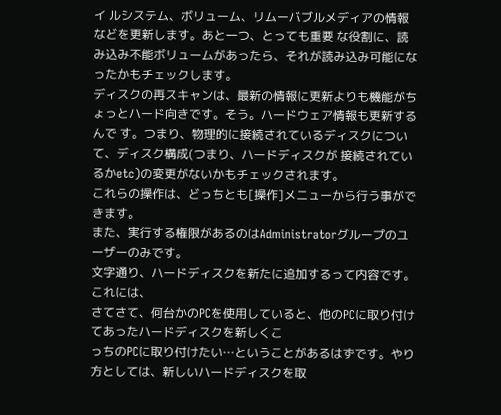イ ルシステム、ボリューム、リムーバブルメディアの情報などを更新します。あと一つ、とっても重要 な役割に、読み込み不能ボリュームがあったら、それが読み込み可能になったかもチェックします。
ディスクの再スキャンは、最新の情報に更新よりも機能がちょっとハード向きです。そう。ハードウェア情報も更新するんで す。つまり、物理的に接続されているディスクについて、ディスク構成(つまり、ハードディスクが 接続されているかetc)の変更がないかもチェックされます。
これらの操作は、どっちとも[操作]メニューから行う事ができます。
また、実行する権限があるのはAdministratorグループのユーザーのみです。
文字通り、ハードディスクを新たに追加するって内容です。これには、
さてさて、何台かのPCを使用していると、他のPCに取り付けてあったハードディスクを新しくこ
っちのPCに取り付けたい…ということがあるはずです。やり方としては、新しいハードディスクを取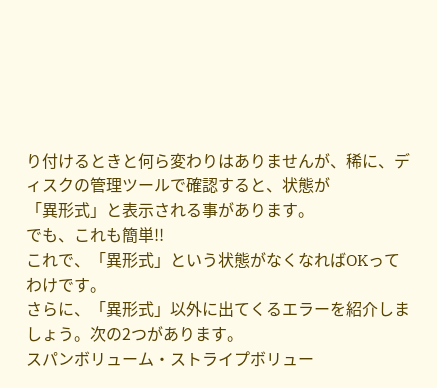り付けるときと何ら変わりはありませんが、稀に、ディスクの管理ツールで確認すると、状態が
「異形式」と表示される事があります。
でも、これも簡単!!
これで、「異形式」という状態がなくなればOKってわけです。
さらに、「異形式」以外に出てくるエラーを紹介しましょう。次の2つがあります。
スパンボリューム・ストライプボリュー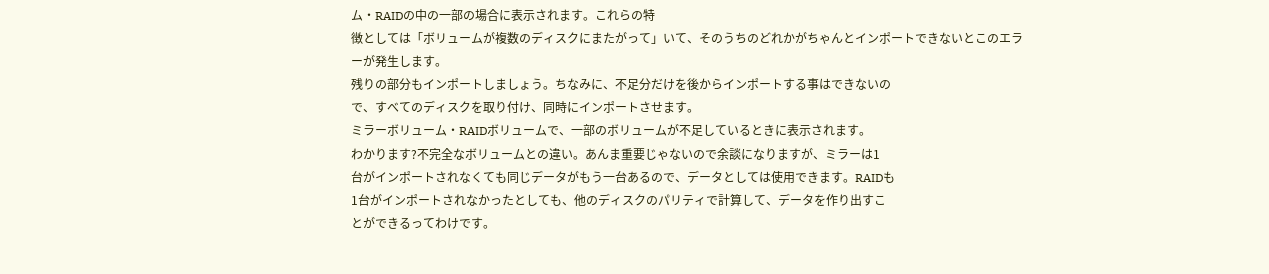ム・RAIDの中の一部の場合に表示されます。これらの特
徴としては「ボリュームが複数のディスクにまたがって」いて、そのうちのどれかがちゃんとインポートできないとこのエラーが発生します。
残りの部分もインポートしましょう。ちなみに、不足分だけを後からインポートする事はできないの
で、すべてのディスクを取り付け、同時にインポートさせます。
ミラーボリューム・RAIDボリュームで、一部のボリュームが不足しているときに表示されます。
わかります?不完全なボリュームとの違い。あんま重要じゃないので余談になりますが、ミラーは1
台がインポートされなくても同じデータがもう一台あるので、データとしては使用できます。RAIDも
1台がインポートされなかったとしても、他のディスクのパリティで計算して、データを作り出すこ
とができるってわけです。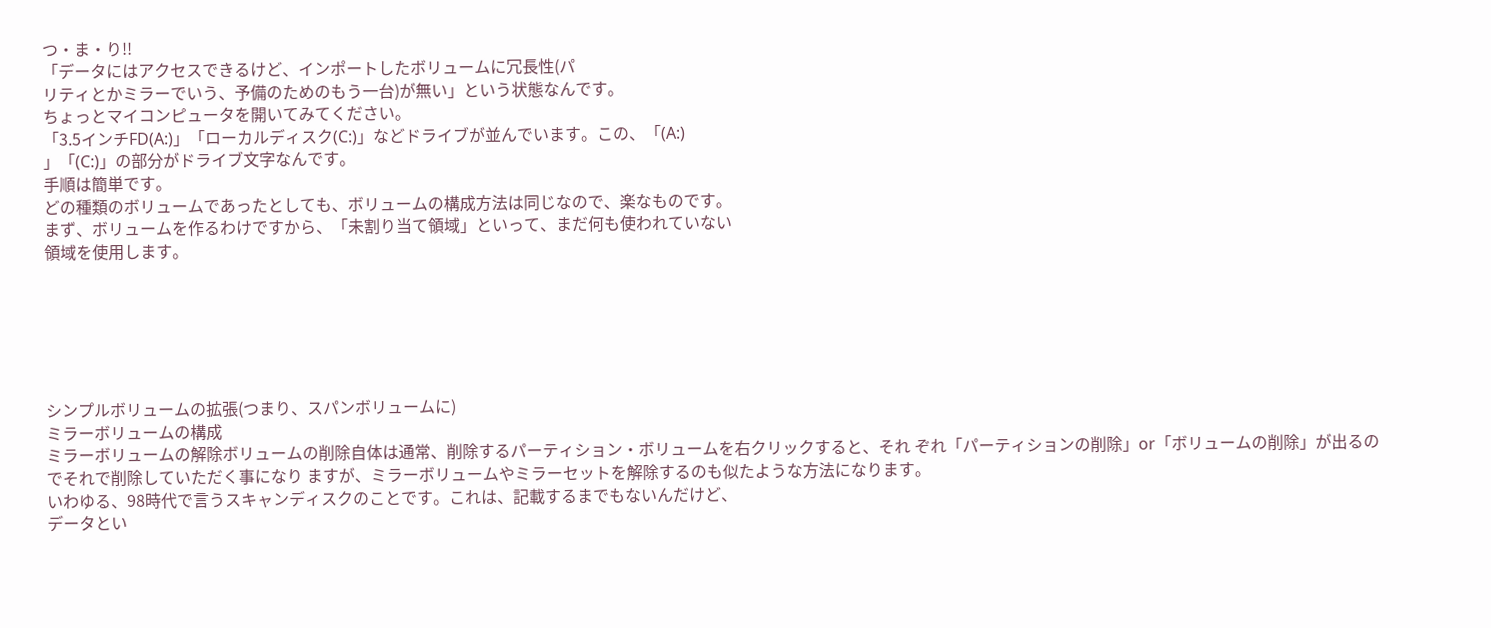つ・ま・り!!
「データにはアクセスできるけど、インポートしたボリュームに冗長性(パ
リティとかミラーでいう、予備のためのもう一台)が無い」という状態なんです。
ちょっとマイコンピュータを開いてみてください。
「3.5インチFD(A:)」「ローカルディスク(C:)」などドライブが並んでいます。この、「(A:)
」「(C:)」の部分がドライブ文字なんです。
手順は簡単です。
どの種類のボリュームであったとしても、ボリュームの構成方法は同じなので、楽なものです。
まず、ボリュームを作るわけですから、「未割り当て領域」といって、まだ何も使われていない
領域を使用します。






シンプルボリュームの拡張(つまり、スパンボリュームに)
ミラーボリュームの構成
ミラーボリュームの解除ボリュームの削除自体は通常、削除するパーティション・ボリュームを右クリックすると、それ ぞれ「パーティションの削除」or「ボリュームの削除」が出るのでそれで削除していただく事になり ますが、ミラーボリュームやミラーセットを解除するのも似たような方法になります。
いわゆる、98時代で言うスキャンディスクのことです。これは、記載するまでもないんだけど、
データとい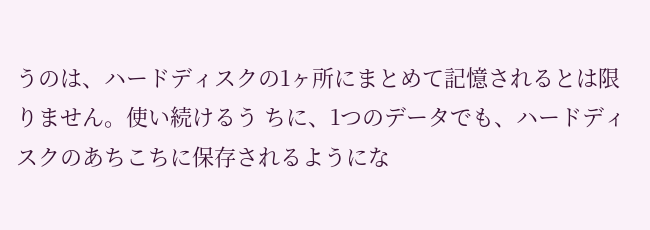うのは、ハードディスクの1ヶ所にまとめて記憶されるとは限りません。使い続けるう ちに、1つのデータでも、ハードディスクのあちこちに保存されるようにな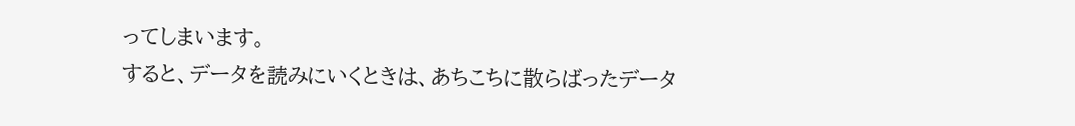ってしまいます。
すると、データを読みにいくときは、あちこちに散らばったデータ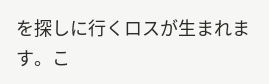を探しに行くロスが生まれま す。こ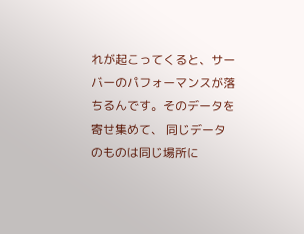れが起こってくると、サーバーのパフォーマンスが落ちるんです。そのデータを寄せ集めて、 同じデータのものは同じ場所に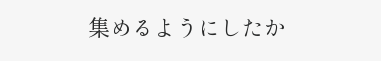集めるようにしたか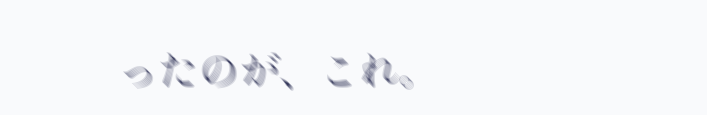ったのが、これ。